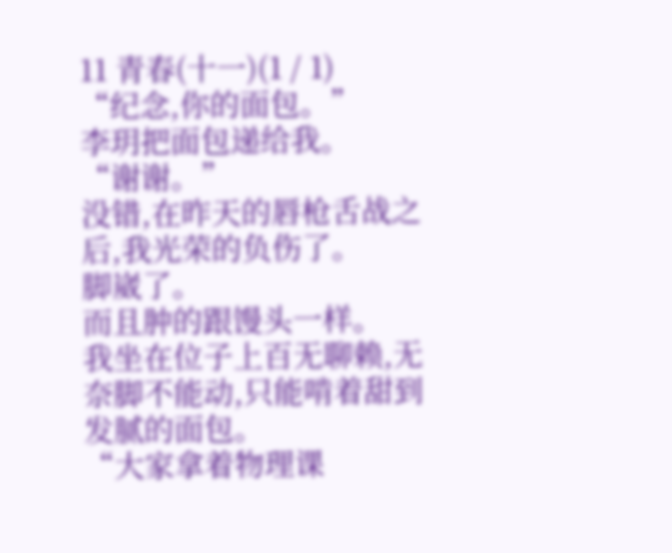11 青春(十一)(1 / 1)
“纪念,你的面包。”
李玥把面包递给我。
“谢谢。”
没错,在昨天的唇枪舌战之后,我光荣的负伤了。
脚崴了。
而且肿的跟馒头一样。
我坐在位子上百无聊赖,无奈脚不能动,只能啃着甜到发腻的面包。
“大家拿着物理课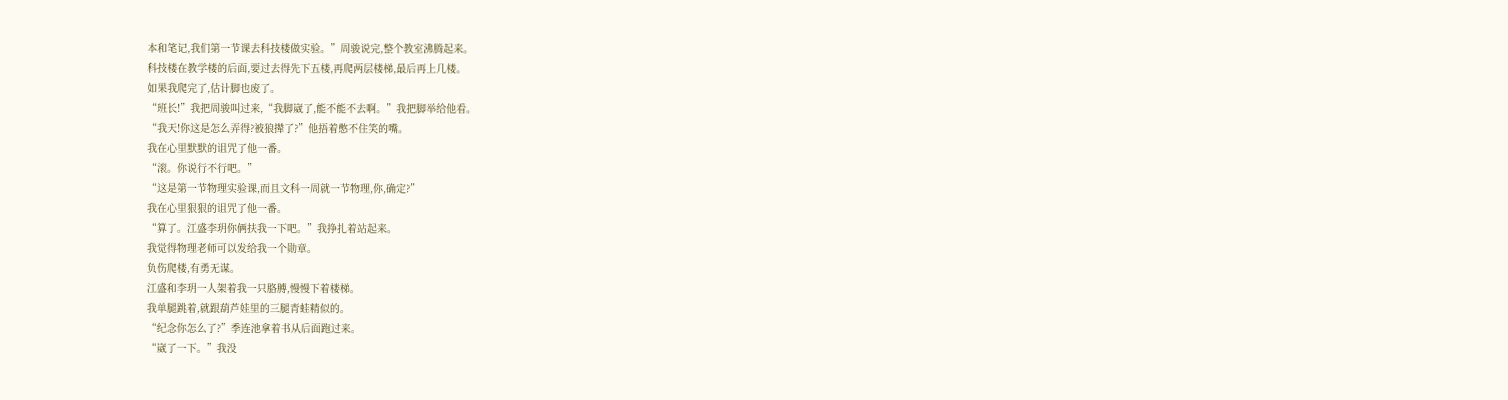本和笔记,我们第一节课去科技楼做实验。”周骏说完,整个教室沸腾起来。
科技楼在教学楼的后面,要过去得先下五楼,再爬两层楼梯,最后再上几楼。
如果我爬完了,估计脚也废了。
“班长!”我把周骏叫过来,“我脚崴了,能不能不去啊。”我把脚举给他看。
“我天!你这是怎么弄得?被狼撵了?”他捂着憋不住笑的嘴。
我在心里默默的诅咒了他一番。
“滚。你说行不行吧。”
“这是第一节物理实验课,而且文科一周就一节物理,你,确定?”
我在心里狠狠的诅咒了他一番。
“算了。江盛李玥你俩扶我一下吧。”我挣扎着站起来。
我觉得物理老师可以发给我一个勋章。
负伤爬楼,有勇无谋。
江盛和李玥一人架着我一只胳膊,慢慢下着楼梯。
我单腿跳着,就跟葫芦娃里的三腿青蛙精似的。
“纪念你怎么了?”季连池拿着书从后面跑过来。
“崴了一下。”我没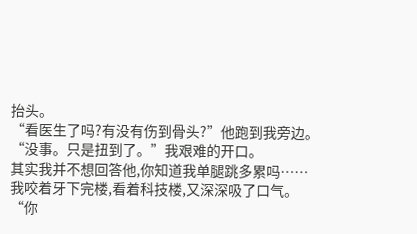抬头。
“看医生了吗?有没有伤到骨头?”他跑到我旁边。
“没事。只是扭到了。”我艰难的开口。
其实我并不想回答他,你知道我单腿跳多累吗……
我咬着牙下完楼,看着科技楼,又深深吸了口气。
“你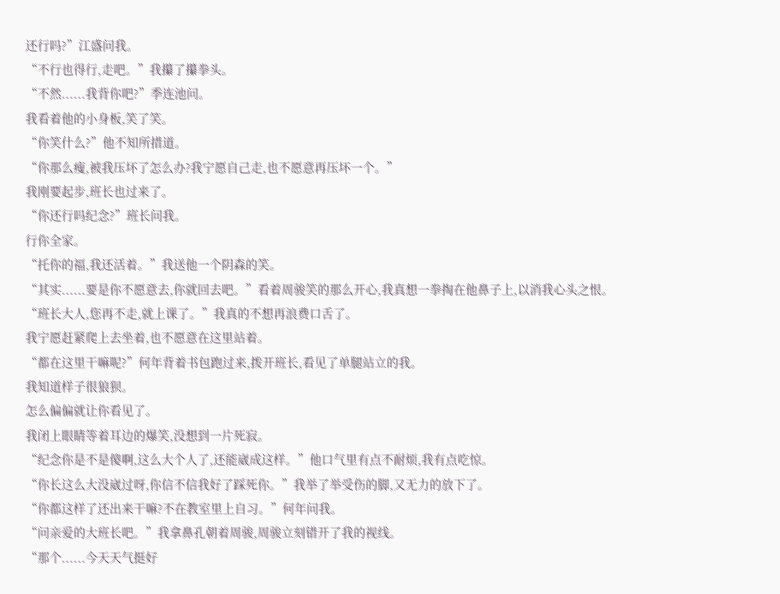还行吗?”江盛问我。
“不行也得行,走吧。”我攥了攥拳头。
“不然......我背你吧?”季连池问。
我看着他的小身板,笑了笑。
“你笑什么?”他不知所措道。
“你那么瘦,被我压坏了怎么办?我宁愿自己走,也不愿意再压坏一个。”
我刚要起步,班长也过来了。
“你还行吗纪念?”班长问我。
行你全家。
“托你的福,我还活着。”我送他一个阴森的笑。
“其实......要是你不愿意去,你就回去吧。”看着周骏笑的那么开心,我真想一拳掏在他鼻子上,以消我心头之恨。
“班长大人,您再不走,就上课了。”我真的不想再浪费口舌了。
我宁愿赶紧爬上去坐着,也不愿意在这里站着。
“都在这里干嘛呢?”何年背着书包跑过来,拨开班长,看见了单腿站立的我。
我知道样子很狼狈。
怎么偏偏就让你看见了。
我闭上眼睛等着耳边的爆笑,没想到一片死寂。
“纪念你是不是傻啊,这么大个人了,还能崴成这样。”他口气里有点不耐烦,我有点吃惊。
“你长这么大没崴过呀,你信不信我好了踩死你。”我举了举受伤的脚,又无力的放下了。
“你都这样了还出来干嘛?不在教室里上自习。”何年问我。
“问亲爱的大班长吧。”我拿鼻孔朝着周骏,周骏立刻错开了我的视线。
“那个......今天天气挺好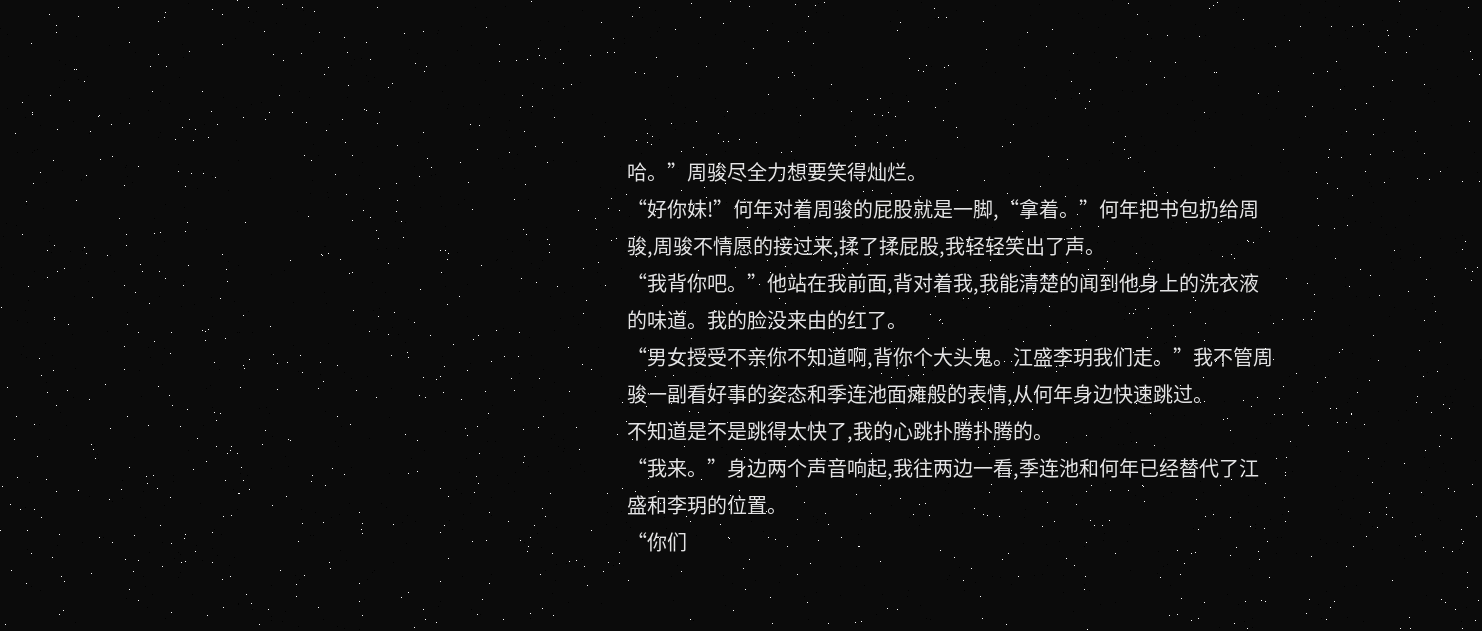哈。”周骏尽全力想要笑得灿烂。
“好你妹!”何年对着周骏的屁股就是一脚,“拿着。”何年把书包扔给周骏,周骏不情愿的接过来,揉了揉屁股,我轻轻笑出了声。
“我背你吧。”他站在我前面,背对着我,我能清楚的闻到他身上的洗衣液的味道。我的脸没来由的红了。
“男女授受不亲你不知道啊,背你个大头鬼。江盛李玥我们走。”我不管周骏一副看好事的姿态和季连池面瘫般的表情,从何年身边快速跳过。
不知道是不是跳得太快了,我的心跳扑腾扑腾的。
“我来。”身边两个声音响起,我往两边一看,季连池和何年已经替代了江盛和李玥的位置。
“你们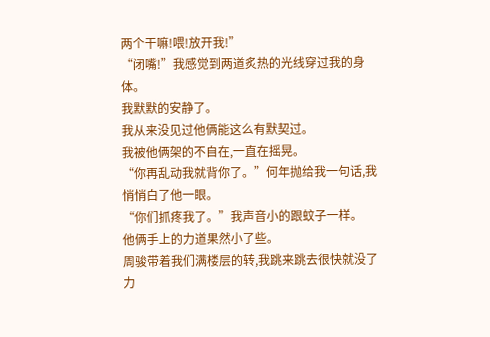两个干嘛!喂!放开我!”
“闭嘴!”我感觉到两道炙热的光线穿过我的身体。
我默默的安静了。
我从来没见过他俩能这么有默契过。
我被他俩架的不自在,一直在摇晃。
“你再乱动我就背你了。”何年抛给我一句话,我悄悄白了他一眼。
“你们抓疼我了。”我声音小的跟蚊子一样。
他俩手上的力道果然小了些。
周骏带着我们满楼层的转,我跳来跳去很快就没了力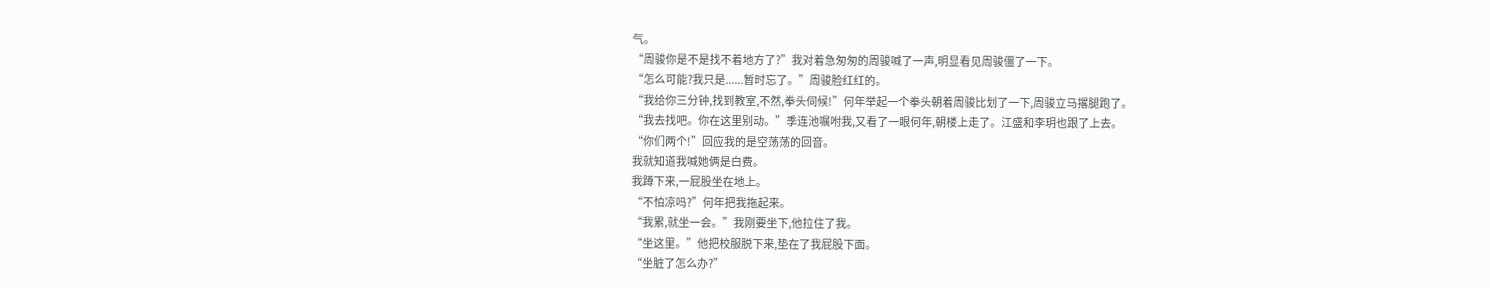气。
“周骏你是不是找不着地方了?”我对着急匆匆的周骏喊了一声,明显看见周骏僵了一下。
“怎么可能?我只是......暂时忘了。”周骏脸红红的。
“我给你三分钟,找到教室,不然,拳头伺候!”何年举起一个拳头朝着周骏比划了一下,周骏立马撂腿跑了。
“我去找吧。你在这里别动。”季连池嘱咐我,又看了一眼何年,朝楼上走了。江盛和李玥也跟了上去。
“你们两个!”回应我的是空荡荡的回音。
我就知道我喊她俩是白费。
我蹲下来,一屁股坐在地上。
“不怕凉吗?”何年把我拖起来。
“我累,就坐一会。”我刚要坐下,他拉住了我。
“坐这里。”他把校服脱下来,垫在了我屁股下面。
“坐脏了怎么办?”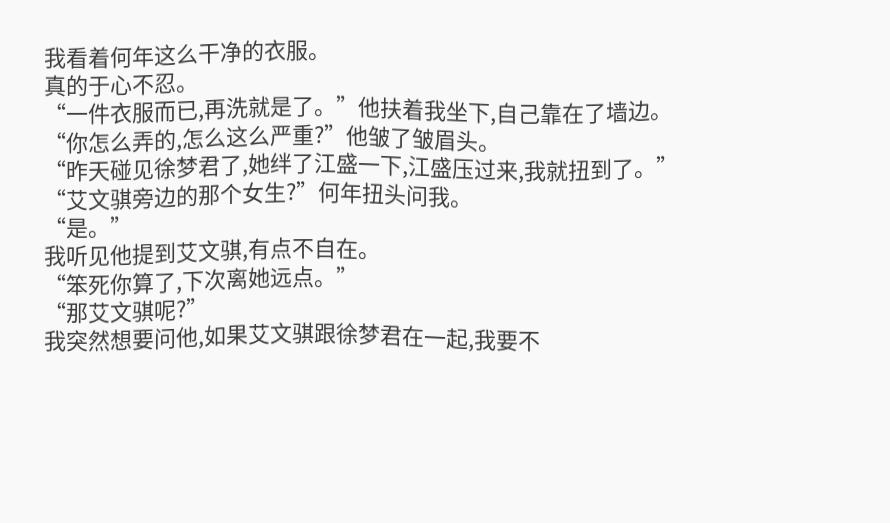我看着何年这么干净的衣服。
真的于心不忍。
“一件衣服而已,再洗就是了。”他扶着我坐下,自己靠在了墙边。
“你怎么弄的,怎么这么严重?”他皱了皱眉头。
“昨天碰见徐梦君了,她绊了江盛一下,江盛压过来,我就扭到了。”
“艾文骐旁边的那个女生?”何年扭头问我。
“是。”
我听见他提到艾文骐,有点不自在。
“笨死你算了,下次离她远点。”
“那艾文骐呢?”
我突然想要问他,如果艾文骐跟徐梦君在一起,我要不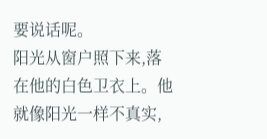要说话呢。
阳光从窗户照下来,落在他的白色卫衣上。他就像阳光一样不真实,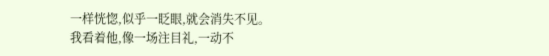一样恍惚,似乎一眨眼,就会消失不见。
我看着他,像一场注目礼,一动不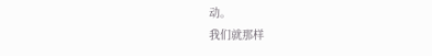动。
我们就那样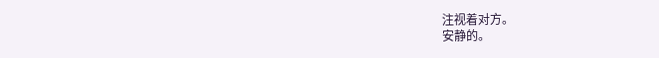注视着对方。
安静的。